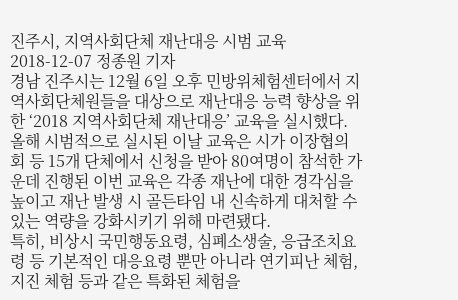진주시, 지역사회단체 재난대응 시범 교육
2018-12-07 정종원 기자
경남 진주시는 12월 6일 오후 민방위체험센터에서 지역사회단체원들을 대상으로 재난대응 능력 향상을 위한 ‘2018 지역사회단체 재난대응’ 교육을 실시했다.
올해 시범적으로 실시된 이날 교육은 시가 이장협의회 등 15개 단체에서 신청을 받아 80여명이 참석한 가운데 진행된 이번 교육은 각종 재난에 대한 경각심을 높이고 재난 발생 시 골든타임 내 신속하게 대처할 수 있는 역량을 강화시키기 위해 마련됐다.
특히, 비상시 국민행동요령, 심폐소생술, 응급조치요령 등 기본적인 대응요령 뿐만 아니라 연기피난 체험, 지진 체험 등과 같은 특화된 체험을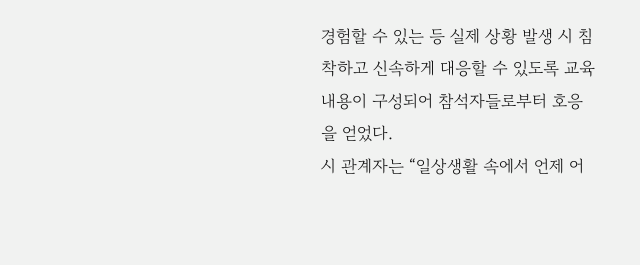경험할 수 있는 등 실제 상황 발생 시 침착하고 신속하게 대응할 수 있도록 교육내용이 구성되어 참석자들로부터 호응을 얻었다.
시 관계자는 “일상생활 속에서 언제 어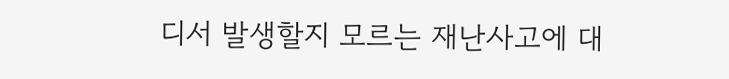디서 발생할지 모르는 재난사고에 대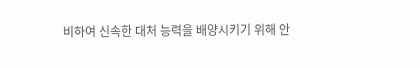비하여 신속한 대처 능력을 배양시키기 위해 안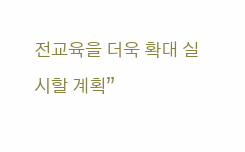전교육을 더욱 확대 실시할 계획”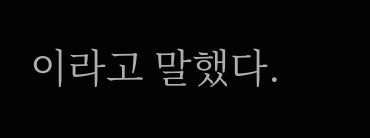이라고 말했다.